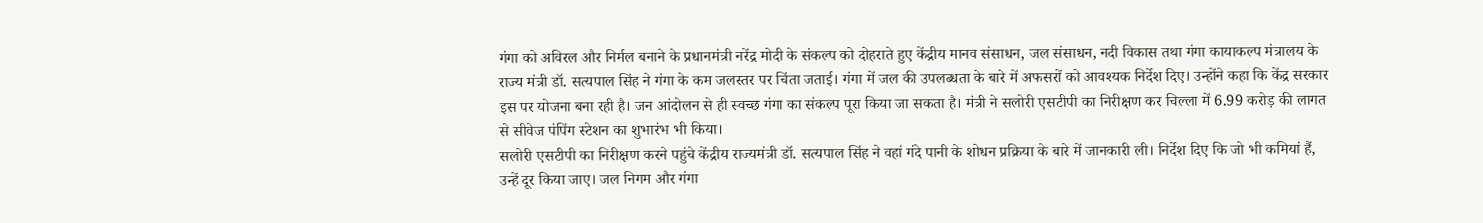गंगा को अविरल और निर्मल बनाने के प्रधानमंत्री नरेंद्र मोदी के संकल्प को दोहराते हुए केंद्रीय मानव संसाधन, जल संसाधन, नदी विकास तथा गंगा कायाकल्प मंत्रालय के राज्य मंत्री डॉ. सत्यपाल सिंह ने गंगा के कम जलस्तर पर चिंता जताई। गंगा में जल की उपलब्धता के बारे में अफसरों को आवश्यक निर्देश दिए। उन्होंने कहा कि केंद्र सरकार इस पर योजना बना रही है। जन आंदोलन से ही स्वच्छ गंगा का संकल्प पूरा किया जा सकता है। मंत्री ने सलोरी एसटीपी का निरीक्षण कर चिल्ला में 6.99 करोड़ की लागत से सीवेज पंपिंग स्टेशन का शुभारंभ भी किया।
सलोरी एसटीपी का निरीक्षण करने पहुंचे केंद्रीय राज्यमंत्री डॉ. सत्यपाल सिंह ने वहां गंदे पानी के शोधन प्रक्रिया के बारे में जानकारी ली। निर्देश दिए कि जो भी कमियां हैं, उन्हें दूर किया जाए। जल निगम और गंगा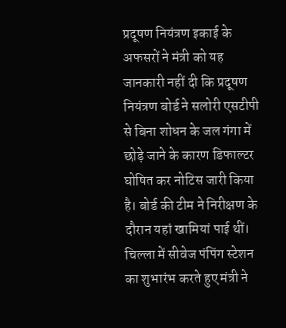प्रदूषण नियंत्रण इकाई के अफसरों ने मंत्री को यह जानकारी नहीं दी कि प्रदूषण नियंत्रण बोर्ड ने सलोरी एसटीपी से बिना शोधन के जल गंगा में छोड़े जाने के कारण डिफाल्टर घोषित कर नोटिस जारी किया है। बोर्ड की टीम ने निरीक्षण के दौरान यहां खामियां पाई थीं। चिल्ला में सीवेज पंपिंग स्टेशन का शुभारंभ करते हुए मंत्री ने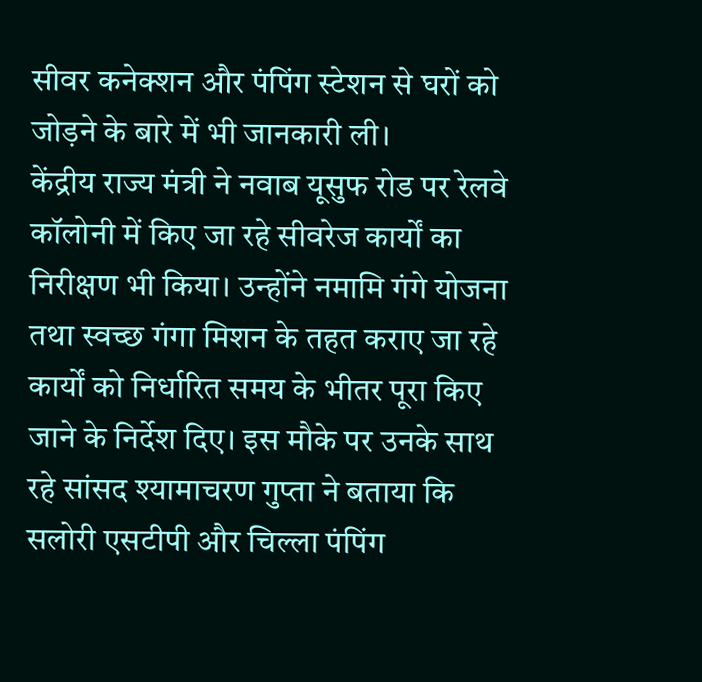सीवर कनेक्शन और पंपिंग स्टेशन से घरों को जोड़ने के बारे में भी जानकारी ली।
केंद्रीय राज्य मंत्री ने नवाब यूसुफ रोड पर रेलवे कॉलोनी में किए जा रहे सीवरेज कार्यों का निरीक्षण भी किया। उन्होंने नमामि गंगे योजना तथा स्वच्छ गंगा मिशन के तहत कराए जा रहे कार्यों को निर्धारित समय के भीतर पूरा किए जाने के निर्देश दिए। इस मौके पर उनके साथ रहे सांसद श्यामाचरण गुप्ता ने बताया कि सलोरी एसटीपी और चिल्ला पंपिंग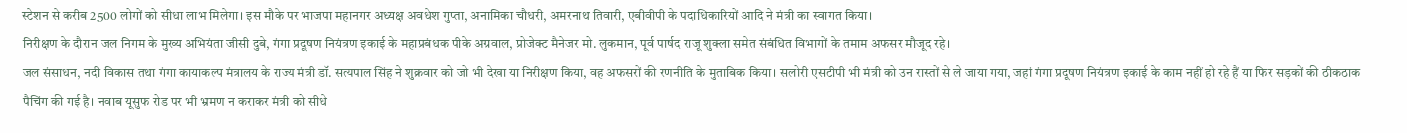स्टेशन से करीब 2500 लोगों को सीधा लाभ मिलेगा। इस मौके पर भाजपा महानगर अध्यक्ष अवधेश गुप्ता, अनामिका चौधरी, अमरनाथ तिवारी, एबीवीपी के पदाधिकारियों आदि ने मंत्री का स्वागत किया।
निरीक्षण के दौरान जल निगम के मुख्य अभियंता जीसी दुबे, गंगा प्रदूषण नियंत्रण इकाई के महाप्रबंधक पीके अग्रवाल, प्रोजेक्ट मैनेजर मो. लुकमान, पूर्व पार्षद राजू शुक्ला समेत संबंधित विभागों के तमाम अफसर मौजूद रहे।
जल संसाधन, नदी विकास तथा गंगा कायाकल्प मंत्रालय के राज्य मंत्री डॉ. सत्यपाल सिंह ने शुक्रवार को जो भी देखा या निरीक्षण किया, वह अफसरों की रणनीति के मुताबिक किया। सलोरी एसटीपी भी मंत्री को उन रास्तों से ले जाया गया, जहां गंगा प्रदूषण नियंत्रण इकाई के काम नहीं हो रहे हैं या फिर सड़कों की ठीकठाक पैचिंग की गई है। नवाब यूसुफ रोड पर भी भ्रमण न कराकर मंत्री को सीधे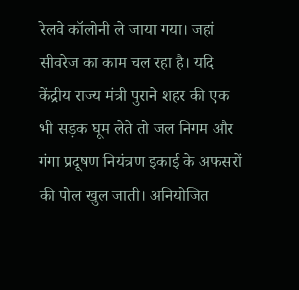रेलवे कॉलोनी ले जाया गया। जहां सीवरेज का काम चल रहा है। यदि केंद्रीय राज्य मंत्री पुराने शहर की एक भी सड़क घूम लेते तो जल निगम और गंगा प्रदूषण नियंत्रण इकाई के अफसरों की पोल खुल जाती। अनियोजित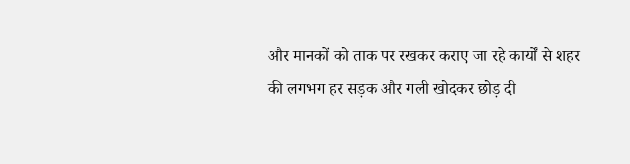और मानकों को ताक पर रखकर कराए जा रहे कार्यों से शहर की लगभग हर सड़क और गली खोदकर छोड़ दी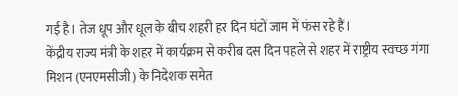गई है। तेज धूप और धूल के बीच शहरी हर दिन घंटों जाम में फंस रहे हैं।
केंद्रीय राज्य मंत्री के शहर में कार्यक्रम से करीब दस दिन पहले से शहर में राष्ट्रीय स्वच्छ गंगा मिशन (एनएमसीजी) के निदेशक समेत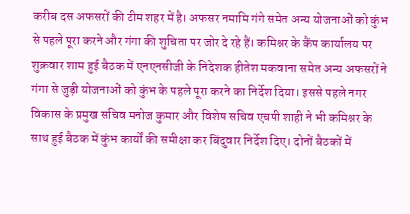करीब दस अफसरों की टीम शहर में है। अफसर नमामि गंगे समेत अन्य योजनाओं को कुंभ से पहले पूरा करने और गंगा की शुचिता पर जोर दे रहे हैं। कमिश्नर के कैंप कार्यालय पर शुक्रवार शाम हुई बैठक में एनएनसीजी के निदेशक हीतेश मकवाना समेत अन्य अफसरों ने गंगा से जुड़ी योजनाओं को कुंभ के पहले पूरा करने का निर्देश दिया। इससे पहले नगर विकास के प्रमुख सचिव मनोज कुमार और विशेष सचिव एचपी शाही ने भी कमिश्नर के साथ हुई बैठक में कुंभ कार्यों की समीक्षा कर बिंदुवार निर्देश दिए। दोनों बैठकों में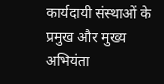कार्यदायी संस्थाओं के प्रमुख और मुख्य अभियंता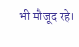भी मौजूद रहे।